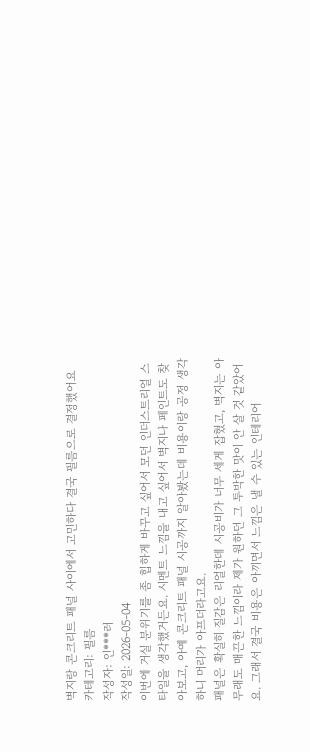벽지랑 콘크리트 패널 사이에서 고민하다 결국 필름으로 결정했어요
카테고리: 필름
작성자: 인***러
작성일: 2026-05-04
이번에 거실 분위기를 좀 힙하게 바꾸고 싶어서 모던 인더스트리얼 스타일을 생각했거든요. 시멘트 느낌을 내고 싶어서 벽지나 페인트도 찾아보고, 아예 콘크리트 패널 시공까지 알아봤는데 비용이랑 공정 생각하니 머리가 아프더라고요.
패널은 확실히 질감은 리얼한데 시공비가 너무 세게 잡혔고, 벽지는 아무래도 매끈한 느낌이라 제가 원하던 그 투박한 맛이 안 살 것 같았어요. 그래서 결국 비용은 아끼면서 느낌은 낼 수 있는 인테리어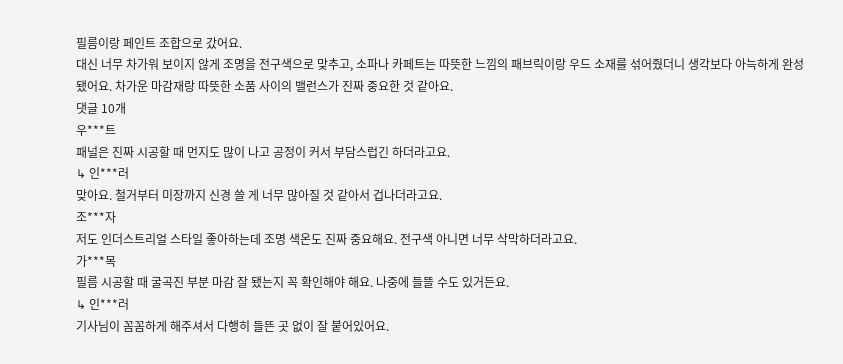필름이랑 페인트 조합으로 갔어요.
대신 너무 차가워 보이지 않게 조명을 전구색으로 맞추고, 소파나 카페트는 따뜻한 느낌의 패브릭이랑 우드 소재를 섞어줬더니 생각보다 아늑하게 완성됐어요. 차가운 마감재랑 따뜻한 소품 사이의 밸런스가 진짜 중요한 것 같아요.
댓글 10개
우***트
패널은 진짜 시공할 때 먼지도 많이 나고 공정이 커서 부담스럽긴 하더라고요.
↳ 인***러
맞아요. 철거부터 미장까지 신경 쓸 게 너무 많아질 것 같아서 겁나더라고요.
조***자
저도 인더스트리얼 스타일 좋아하는데 조명 색온도 진짜 중요해요. 전구색 아니면 너무 삭막하더라고요.
가***목
필름 시공할 때 굴곡진 부분 마감 잘 됐는지 꼭 확인해야 해요. 나중에 들뜰 수도 있거든요.
↳ 인***러
기사님이 꼼꼼하게 해주셔서 다행히 들뜬 곳 없이 잘 붙어있어요.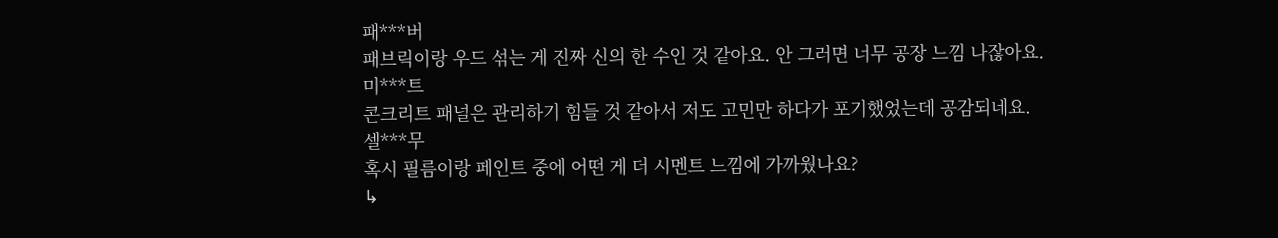패***버
패브릭이랑 우드 섞는 게 진짜 신의 한 수인 것 같아요. 안 그러면 너무 공장 느낌 나잖아요.
미***트
콘크리트 패널은 관리하기 힘들 것 같아서 저도 고민만 하다가 포기했었는데 공감되네요.
셀***무
혹시 필름이랑 페인트 중에 어떤 게 더 시멘트 느낌에 가까웠나요?
↳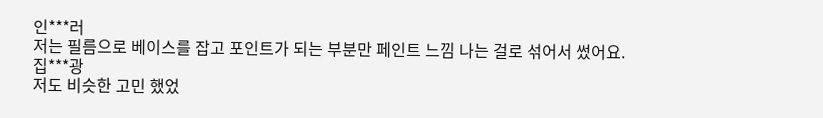인***러
저는 필름으로 베이스를 잡고 포인트가 되는 부분만 페인트 느낌 나는 걸로 섞어서 썼어요.
집***광
저도 비슷한 고민 했었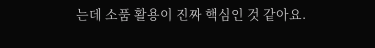는데 소품 활용이 진짜 핵심인 것 같아요.